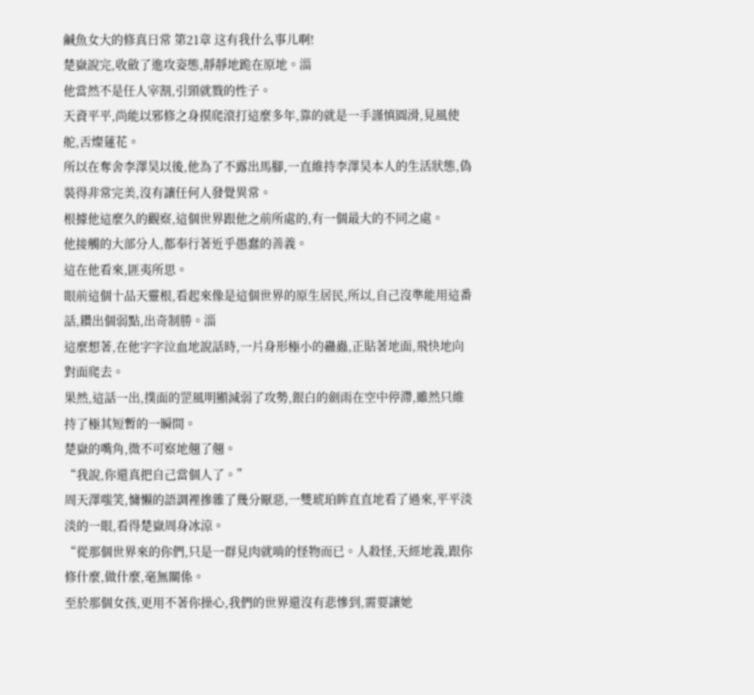鹹魚女大的修真日常 第21章 这有我什么事儿啊!
楚嶽說完,收斂了進攻姿態,靜靜地跪在原地。淄
他當然不是任人宰割,引頸就戮的性子。
天資平平,尚能以邪修之身摸爬滾打這麼多年,靠的就是一手謹慎圓滑,見風使舵,舌燦蓮花。
所以在奪舍李澤昊以後,他為了不露出馬腳,一直維持李澤昊本人的生活狀態,偽裝得非常完美,沒有讓任何人發覺異常。
根據他這麼久的觀察,這個世界跟他之前所處的,有一個最大的不同之處。
他接觸的大部分人,都奉行著近乎愚蠢的善義。
這在他看來,匪夷所思。
眼前這個十品天靈根,看起來像是這個世界的原生居民,所以,自己沒準能用這番話,鑽出個弱點,出奇制勝。淄
這麼想著,在他字字泣血地說話時,一片身形極小的蠱蟲,正貼著地面,飛快地向對面爬去。
果然,這話一出,撲面的罡風明顯減弱了攻勢,銀白的劍雨在空中停滯,雖然只維持了極其短暫的一瞬間。
楚嶽的嘴角,微不可察地翹了翹。
“我說,你還真把自己當個人了。”
周天澤嗤笑,慵懶的語調裡摻雜了幾分厭惡,一雙琥珀眸直直地看了過來,平平淡淡的一眼,看得楚嶽周身冰涼。
“從那個世界來的你們,只是一群見肉就啃的怪物而已。人殺怪,天經地義,跟你修什麼,做什麼,毫無關係。
至於那個女孩,更用不著你操心,我們的世界還沒有悲慘到,需要讓她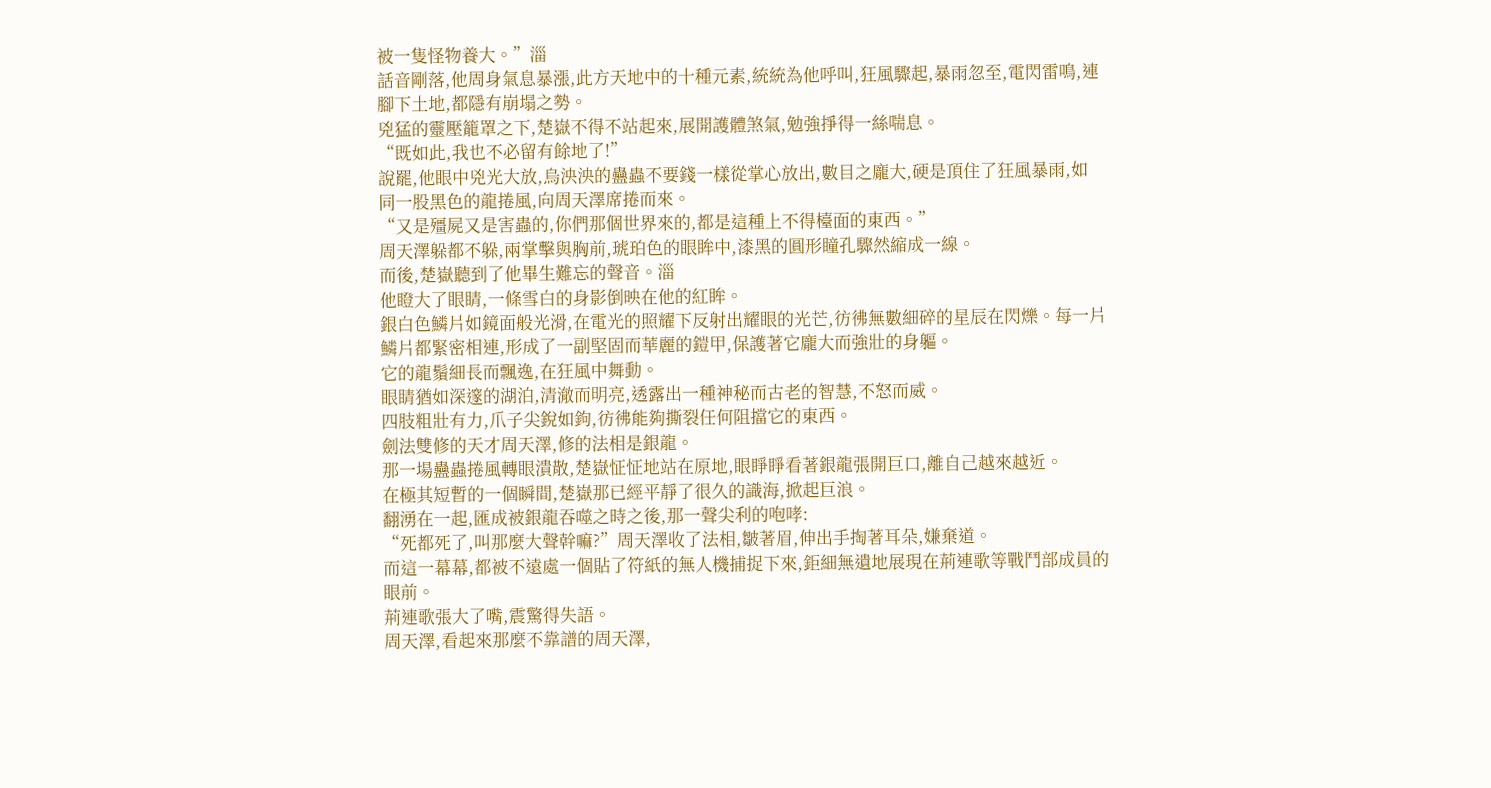被一隻怪物養大。”淄
話音剛落,他周身氣息暴漲,此方天地中的十種元素,統統為他呼叫,狂風驟起,暴雨忽至,電閃雷鳴,連腳下土地,都隱有崩塌之勢。
兇猛的靈壓籠罩之下,楚嶽不得不站起來,展開護體煞氣,勉強掙得一絲喘息。
“既如此,我也不必留有餘地了!”
說罷,他眼中兇光大放,烏泱泱的蠱蟲不要錢一樣從掌心放出,數目之龐大,硬是頂住了狂風暴雨,如同一股黑色的龍捲風,向周天澤席捲而來。
“又是殭屍又是害蟲的,你們那個世界來的,都是這種上不得檯面的東西。”
周天澤躲都不躲,兩掌擊與胸前,琥珀色的眼眸中,漆黑的圓形瞳孔驟然縮成一線。
而後,楚嶽聽到了他畢生難忘的聲音。淄
他瞪大了眼睛,一條雪白的身影倒映在他的紅眸。
銀白色鱗片如鏡面般光滑,在電光的照耀下反射出耀眼的光芒,彷彿無數細碎的星辰在閃爍。每一片鱗片都緊密相連,形成了一副堅固而華麗的鎧甲,保護著它龐大而強壯的身軀。
它的龍鬚細長而飄逸,在狂風中舞動。
眼睛猶如深邃的湖泊,清澈而明亮,透露出一種神秘而古老的智慧,不怒而威。
四肢粗壯有力,爪子尖銳如鉤,彷彿能夠撕裂任何阻擋它的東西。
劍法雙修的天才周天澤,修的法相是銀龍。
那一場蠱蟲捲風轉眼潰散,楚嶽怔怔地站在原地,眼睜睜看著銀龍張開巨口,離自己越來越近。
在極其短暫的一個瞬間,楚嶽那已經平靜了很久的識海,掀起巨浪。
翻湧在一起,匯成被銀龍吞噬之時之後,那一聲尖利的咆哮:
“死都死了,叫那麼大聲幹嘛?”周天澤收了法相,皺著眉,伸出手掏著耳朵,嫌棄道。
而這一幕幕,都被不遠處一個貼了符紙的無人機捕捉下來,鉅細無遺地展現在荊連歌等戰鬥部成員的眼前。
荊連歌張大了嘴,震驚得失語。
周天澤,看起來那麼不靠譜的周天澤,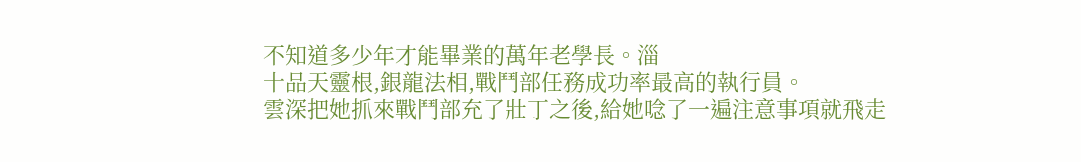不知道多少年才能畢業的萬年老學長。淄
十品天靈根,銀龍法相,戰鬥部任務成功率最高的執行員。
雲深把她抓來戰鬥部充了壯丁之後,給她唸了一遍注意事項就飛走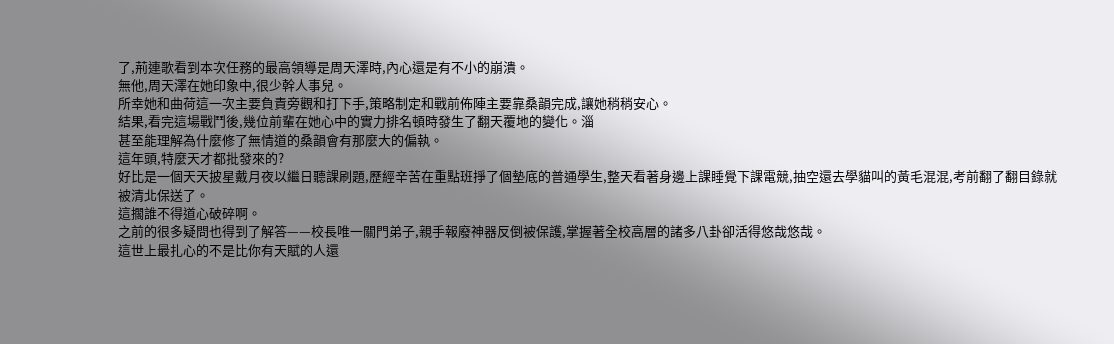了,荊連歌看到本次任務的最高領導是周天澤時,內心還是有不小的崩潰。
無他,周天澤在她印象中,很少幹人事兒。
所幸她和曲荷這一次主要負責旁觀和打下手,策略制定和戰前佈陣主要靠桑韻完成,讓她稍稍安心。
結果,看完這場戰鬥後,幾位前輩在她心中的實力排名頓時發生了翻天覆地的變化。淄
甚至能理解為什麼修了無情道的桑韻會有那麼大的偏執。
這年頭,特麼天才都批發來的?
好比是一個天天披星戴月夜以繼日聽課刷題,歷經辛苦在重點班掙了個墊底的普通學生,整天看著身邊上課睡覺下課電競,抽空還去學貓叫的黃毛混混,考前翻了翻目錄就被清北保送了。
這擱誰不得道心破碎啊。
之前的很多疑問也得到了解答——校長唯一關門弟子,親手報廢神器反倒被保護,掌握著全校高層的諸多八卦卻活得悠哉悠哉。
這世上最扎心的不是比你有天賦的人還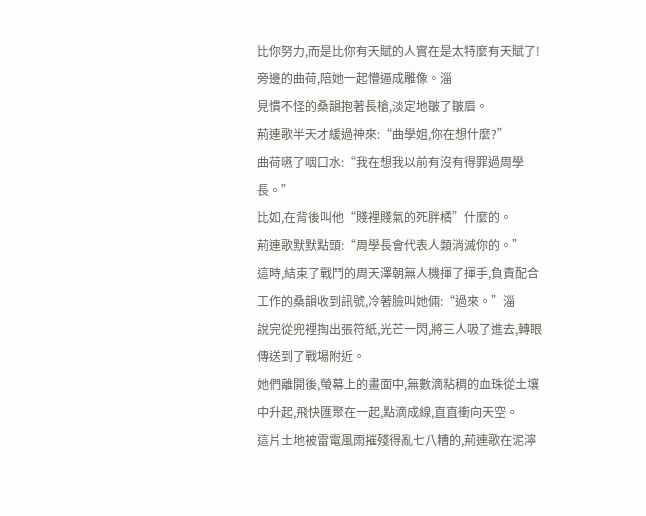比你努力,而是比你有天賦的人實在是太特麼有天賦了!
旁邊的曲荷,陪她一起懵逼成雕像。淄
見慣不怪的桑韻抱著長槍,淡定地皺了皺眉。
荊連歌半天才緩過神來:“曲學姐,你在想什麼?”
曲荷嚥了咽口水:“我在想我以前有沒有得罪過周學長。”
比如,在背後叫他“賤裡賤氣的死胖橘”什麼的。
荊連歌默默點頭:“周學長會代表人類消滅你的。”
這時,結束了戰鬥的周天澤朝無人機揮了揮手,負責配合工作的桑韻收到訊號,冷著臉叫她倆:“過來。”淄
說完從兜裡掏出張符紙,光芒一閃,將三人吸了進去,轉眼傳送到了戰場附近。
她們離開後,螢幕上的畫面中,無數滴粘稠的血珠從土壤中升起,飛快匯聚在一起,點滴成線,直直衝向天空。
這片土地被雷電風雨摧殘得亂七八糟的,荊連歌在泥濘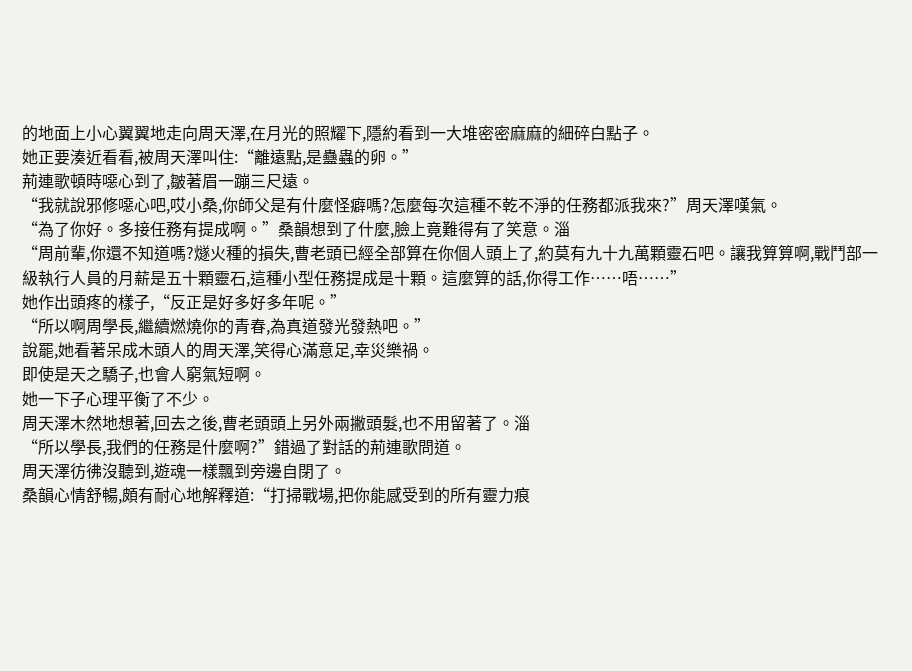的地面上小心翼翼地走向周天澤,在月光的照耀下,隱約看到一大堆密密麻麻的細碎白點子。
她正要湊近看看,被周天澤叫住:“離遠點,是蠱蟲的卵。”
荊連歌頓時噁心到了,皺著眉一蹦三尺遠。
“我就說邪修噁心吧,哎小桑,你師父是有什麼怪癖嗎?怎麼每次這種不乾不淨的任務都派我來?”周天澤嘆氣。
“為了你好。多接任務有提成啊。”桑韻想到了什麼,臉上竟難得有了笑意。淄
“周前輩,你還不知道嗎?燧火種的損失,曹老頭已經全部算在你個人頭上了,約莫有九十九萬顆靈石吧。讓我算算啊,戰鬥部一級執行人員的月薪是五十顆靈石,這種小型任務提成是十顆。這麼算的話,你得工作……唔……”
她作出頭疼的樣子,“反正是好多好多年呢。”
“所以啊周學長,繼續燃燒你的青春,為真道發光發熱吧。”
說罷,她看著呆成木頭人的周天澤,笑得心滿意足,幸災樂禍。
即使是天之驕子,也會人窮氣短啊。
她一下子心理平衡了不少。
周天澤木然地想著,回去之後,曹老頭頭上另外兩撇頭髮,也不用留著了。淄
“所以學長,我們的任務是什麼啊?”錯過了對話的荊連歌問道。
周天澤彷彿沒聽到,遊魂一樣飄到旁邊自閉了。
桑韻心情舒暢,頗有耐心地解釋道:“打掃戰場,把你能感受到的所有靈力痕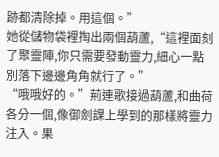跡都清除掉。用這個。”
她從儲物袋裡掏出兩個葫蘆,“這裡面刻了聚靈陣,你只需要發動靈力,細心一點別落下邊邊角角就行了。”
“哦哦好的。”荊連歌接過葫蘆,和曲荷各分一個,像御劍課上學到的那樣將靈力注入。果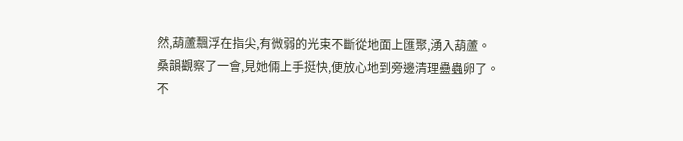然,葫蘆飄浮在指尖,有微弱的光束不斷從地面上匯聚,湧入葫蘆。
桑韻觀察了一會,見她倆上手挺快,便放心地到旁邊清理蠱蟲卵了。
不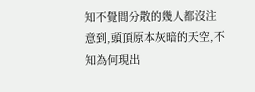知不覺間分散的幾人都沒注意到,頭頂原本灰暗的天空,不知為何現出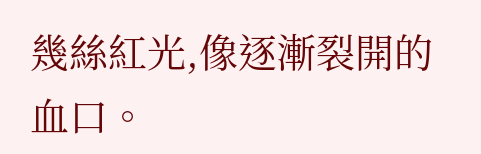幾絲紅光,像逐漸裂開的血口。